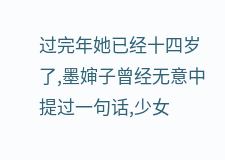过完年她已经十四岁了,墨婶子曾经无意中提过一句话,少女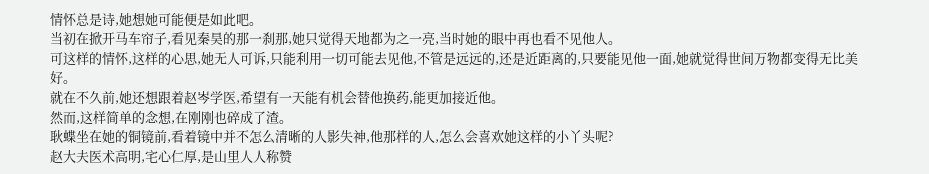情怀总是诗,她想她可能便是如此吧。
当初在掀开马车帘子,看见秦昊的那一刹那,她只觉得天地都为之一亮,当时她的眼中再也看不见他人。
可这样的情怀,这样的心思,她无人可诉,只能利用一切可能去见他,不管是远远的,还是近距离的,只要能见他一面,她就觉得世间万物都变得无比美好。
就在不久前,她还想跟着赵岑学医,希望有一天能有机会替他换药,能更加接近他。
然而,这样简单的念想,在刚刚也碎成了渣。
耿蝶坐在她的铜镜前,看着镜中并不怎么清晰的人影失神,他那样的人,怎么会喜欢她这样的小丫头呢?
赵大夫医术高明,宅心仁厚,是山里人人称赞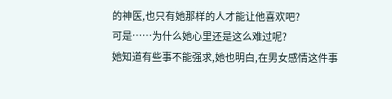的神医,也只有她那样的人才能让他喜欢吧?
可是……为什么她心里还是这么难过呢?
她知道有些事不能强求,她也明白,在男女感情这件事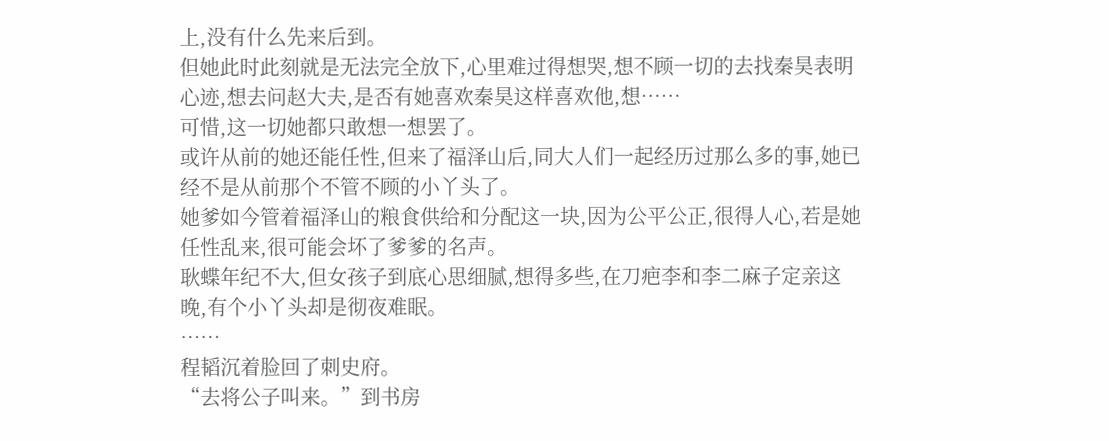上,没有什么先来后到。
但她此时此刻就是无法完全放下,心里难过得想哭,想不顾一切的去找秦昊表明心迹,想去问赵大夫,是否有她喜欢秦昊这样喜欢他,想……
可惜,这一切她都只敢想一想罢了。
或许从前的她还能任性,但来了福泽山后,同大人们一起经历过那么多的事,她已经不是从前那个不管不顾的小丫头了。
她爹如今管着福泽山的粮食供给和分配这一块,因为公平公正,很得人心,若是她任性乱来,很可能会坏了爹爹的名声。
耿蝶年纪不大,但女孩子到底心思细腻,想得多些,在刀疤李和李二麻子定亲这晚,有个小丫头却是彻夜难眠。
……
程韬沉着脸回了刺史府。
“去将公子叫来。”到书房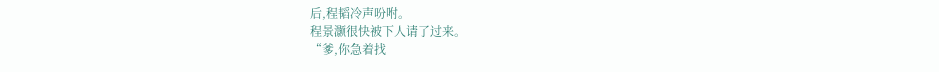后,程韬冷声吩咐。
程景灏很快被下人请了过来。
“爹,你急着找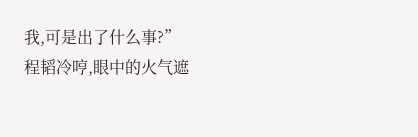我,可是出了什么事?”
程韬冷哼,眼中的火气遮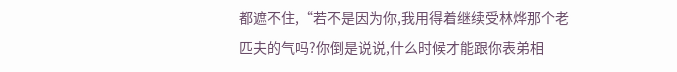都遮不住,“若不是因为你,我用得着继续受林烨那个老匹夫的气吗?你倒是说说,什么时候才能跟你表弟相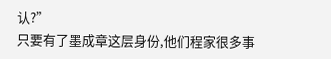认?”
只要有了墨成章这层身份,他们程家很多事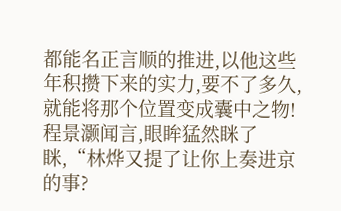都能名正言顺的推进,以他这些年积攒下来的实力,要不了多久,就能将那个位置变成囊中之物!
程景灏闻言,眼眸猛然眯了眯,“林烨又提了让你上奏进京的事?